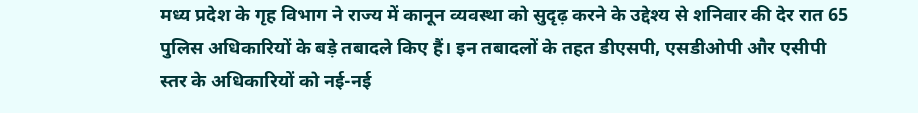मध्य प्रदेश के गृह विभाग ने राज्य में कानून व्यवस्था को सुदृढ़ करने के उद्देश्य से शनिवार की देर रात 65 पुलिस अधिकारियों के बड़े तबादले किए हैं। इन तबादलों के तहत डीएसपी, एसडीओपी और एसीपी स्तर के अधिकारियों को नई-नई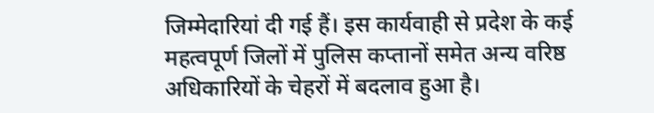जिम्मेदारियां दी गई हैं। इस कार्यवाही से प्रदेश के कई महत्वपूर्ण जिलों में पुलिस कप्तानों समेत अन्य वरिष्ठ अधिकारियों के चेहरों में बदलाव हुआ है।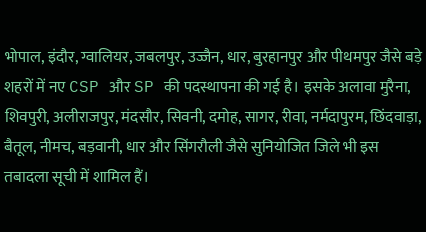भोपाल, इंदौर, ग्वालियर, जबलपुर, उज्जैन, धार, बुरहानपुर और पीथमपुर जैसे बड़े शहरों में नए CSP और SP की पदस्थापना की गई है। इसके अलावा मुरैना, शिवपुरी, अलीराजपुर, मंदसौर, सिवनी, दमोह, सागर, रीवा, नर्मदापुरम, छिंदवाड़ा, बैतूल, नीमच, बड़वानी, धार और सिंगरौली जैसे सुनियोजित जिले भी इस तबादला सूची में शामिल हैं।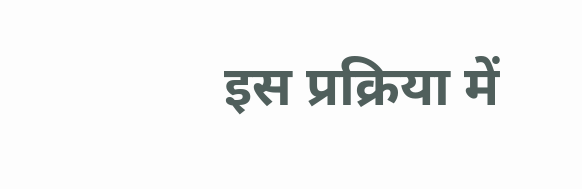इस प्रक्रिया में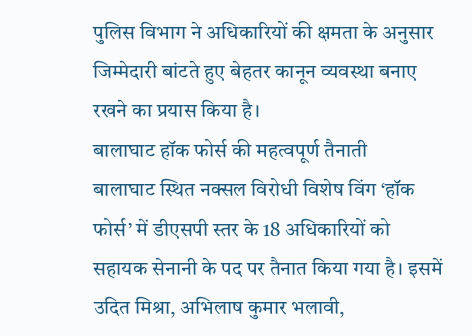पुलिस विभाग ने अधिकारियों की क्षमता के अनुसार जिम्मेदारी बांटते हुए बेहतर कानून व्यवस्था बनाए रखने का प्रयास किया है।
बालाघाट हॉक फोर्स की महत्वपूर्ण तैनाती
बालाघाट स्थित नक्सल विरोधी विशेष विंग ‘हॉक फोर्स’ में डीएसपी स्तर के 18 अधिकारियों को सहायक सेनानी के पद पर तैनात किया गया है। इसमें उदित मिश्रा, अभिलाष कुमार भलावी,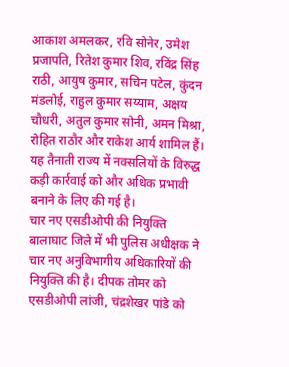आकाश अमलकर, रवि सोनेर, उमेश प्रजापति, रितेश कुमार शिव, रविंद्र सिंह राठी, आयुष कुमार, सचिन पटेल, कुंदन मंडलोई, राहुल कुमार सय्याम, अक्षय चौधरी, अतुल कुमार सोनी, अमन मिश्रा, रोहित राठौर और राकेश आर्य शामिल हैं। यह तैनाती राज्य में नक्सलियों के विरुद्ध कड़ी कार्रवाई को और अधिक प्रभावी बनाने के लिए की गई है।
चार नए एसडीओपी की नियुक्ति
बालाघाट जिले में भी पुलिस अधीक्षक ने चार नए अनुविभागीय अधिकारियों की नियुक्ति की है। दीपक तोमर को एसडीओपी लांजी, चंद्रशेखर पांडे को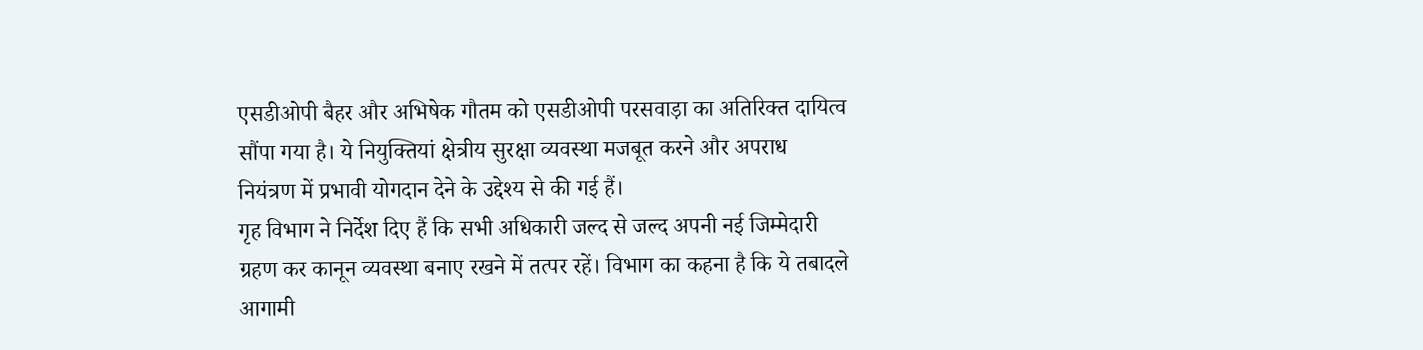एसडीओपी बैहर और अभिषेक गौतम को एसडीओपी परसवाड़ा का अतिरिक्त दायित्व सौंपा गया है। ये नियुक्तियां क्षेत्रीय सुरक्षा व्यवस्था मजबूत करने और अपराध नियंत्रण में प्रभावी योगदान देने के उद्देश्य से की गई हैं।
गृह विभाग ने निर्देश दिए हैं कि सभी अधिकारी जल्द से जल्द अपनी नई जिम्मेदारी ग्रहण कर कानून व्यवस्था बनाए रखने में तत्पर रहें। विभाग का कहना है कि ये तबादले आगामी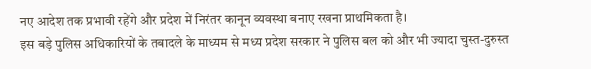नए आदेश तक प्रभावी रहेंगे और प्रदेश में निरंतर कानून व्यवस्था बनाए रखना प्राथमिकता है।
इस बड़े पुलिस अधिकारियों के तबादले के माध्यम से मध्य प्रदेश सरकार ने पुलिस बल को और भी ज्यादा चुस्त-दुरुस्त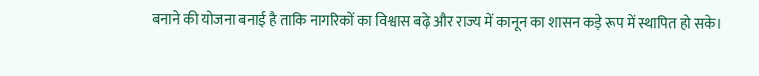बनाने की योजना बनाई है ताकि नागरिकों का विश्वास बढ़े और राज्य में कानून का शासन कड़े रूप में स्थापित हो सके।